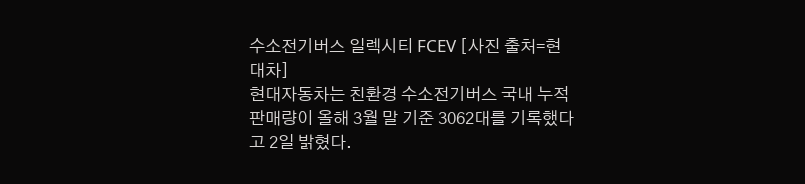수소전기버스 일렉시티 FCEV [사진 출처=현대차]
현대자동차는 친환경 수소전기버스 국내 누적 판매량이 올해 3월 말 기준 3062대를 기록했다고 2일 밝혔다.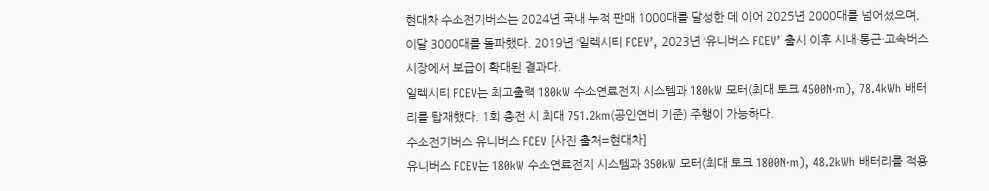현대차 수소전기버스는 2024년 국내 누적 판매 1000대를 달성한 데 이어 2025년 2000대를 넘어섰으며, 이달 3000대를 돌파했다. 2019년 ‘일렉시티 FCEV’, 2023년 ‘유니버스 FCEV’ 출시 이후 시내·통근·고속버스 시장에서 보급이 확대된 결과다.
일렉시티 FCEV는 최고출력 180kW 수소연료전지 시스템과 180kW 모터(최대 토크 4500N·m), 78.4kWh 배터리를 탑재했다. 1회 충전 시 최대 751.2km(공인연비 기준) 주행이 가능하다.
수소전기버스 유니버스 FCEV [사진 출처=현대차]
유니버스 FCEV는 180kW 수소연료전지 시스템과 350kW 모터(최대 토크 1800N·m), 48.2kWh 배터리를 적용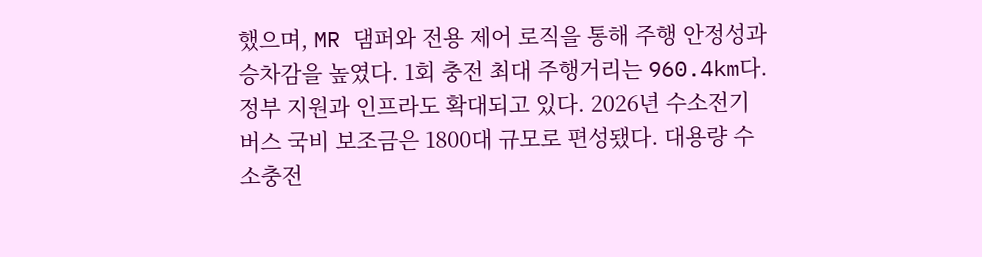했으며, MR 댐퍼와 전용 제어 로직을 통해 주행 안정성과 승차감을 높였다. 1회 충전 최대 주행거리는 960.4km다.
정부 지원과 인프라도 확대되고 있다. 2026년 수소전기버스 국비 보조금은 1800대 규모로 편성됐다. 대용량 수소충전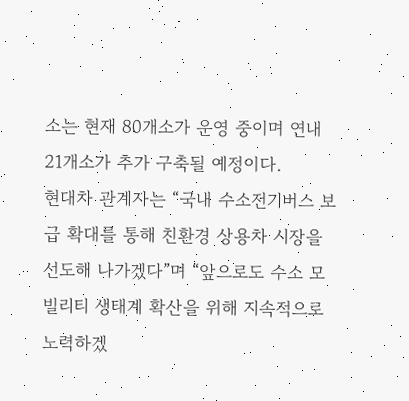소는 현재 80개소가 운영 중이며 연내 21개소가 추가 구축될 예정이다.
현대차 관계자는 “국내 수소전기버스 보급 확대를 통해 친환경 상용차 시장을 선도해 나가겠다”며 “앞으로도 수소 모빌리티 생태계 확산을 위해 지속적으로 노력하겠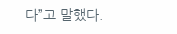다”고 말했다.